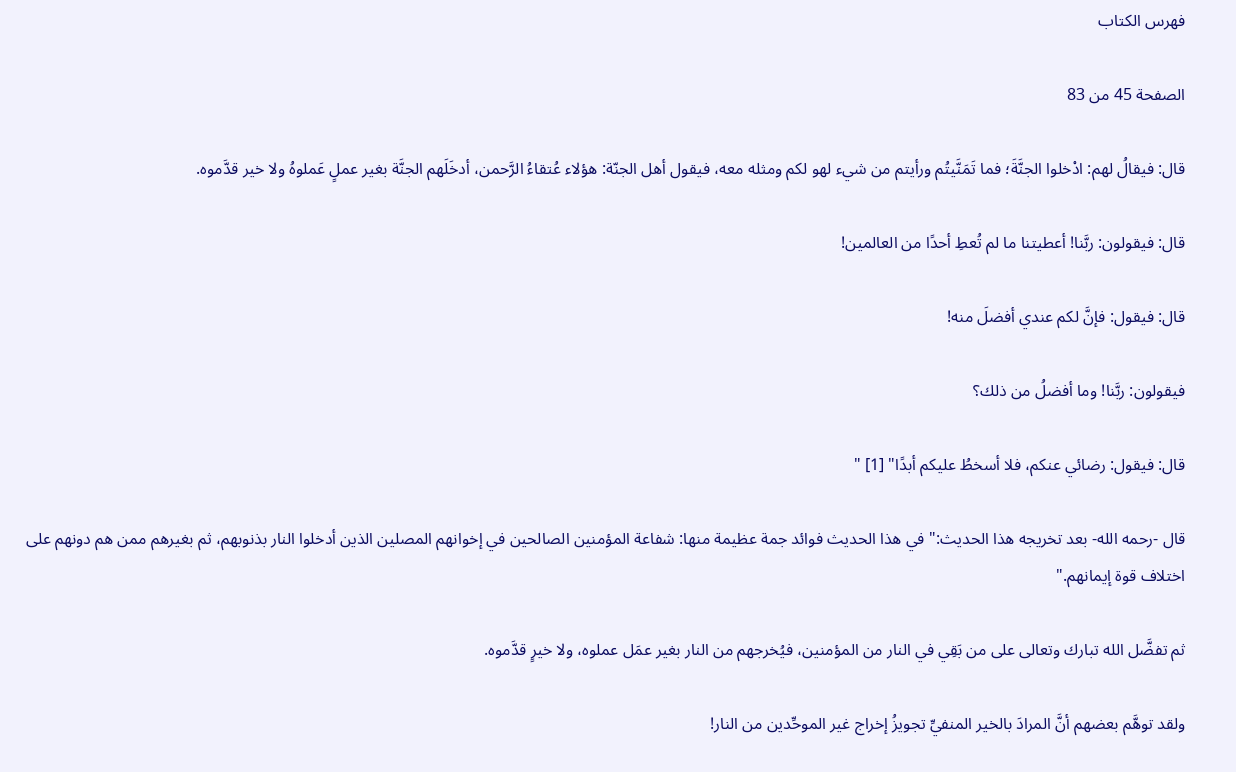فهرس الكتاب

الصفحة 45 من 83

قال: فيقالُ لهم: ادْخلوا الجنَّةَ؛ فما تَمَنَّيتُم ورأيتم من شيء لهو لكم ومثله معه، فيقول أهل الجنّة: هؤلاء عُتقاءُ الرَّحمن، أدخَلَهم الجنَّة بغير عملٍ عَملوهُ ولا خير قدَّموه.

قال: فيقولون: ربَّنا! أعطيتنا ما لم تُعطِ أحدًا من العالمين!

قال: فيقول: فإنَّ لكم عندي أفضلَ منه!

فيقولون: ربَّنا! وما أفضلُ من ذلك؟

قال: فيقول: رضائي عنكم، فلا أسخطُ عليكم أبدًا" [1] "

قال -رحمه الله- بعد تخريجه هذا الحديث:"في هذا الحديث فوائد جمة عظيمة منها: شفاعة المؤمنين الصالحين في إخوانهم المصلين الذين أدخلوا النار بذنوبهم، ثم بغيرهم ممن هم دونهم على اختلاف قوة إيمانهم."

ثم تفضَّل الله تبارك وتعالى على من بَقِي في النار من المؤمنين، فيُخرجهم من النار بغير عمَل عملوه، ولا خيرٍ قدَّموه.

ولقد توهَّم بعضهم أنَّ المرادَ بالخير المنفيِّ تجويزُ إخراج غير الموحِّدين من النار!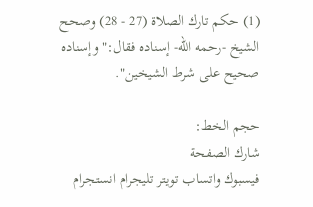(1) حكم تارك الصلاة (27 - 28) وصحح الشيخ -رحمه الله- إسناده فقال:"وإسناده صحيح على شرط الشيخين".

حجم الخط:
شارك الصفحة
فيسبوك واتساب تويتر تليجرام انستجرام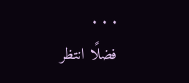. . .
فضلًا انتظر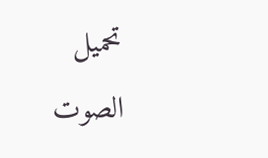تحميل الصوت